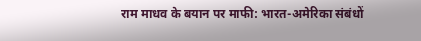राम माधव के बयान पर माफी: भारत-अमेरिका संबंधों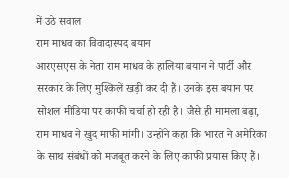में उठे सवाल
राम माधव का विवादास्पद बयान
आरएसएस के नेता राम माधव के हालिया बयान ने पार्टी और सरकार के लिए मुश्किलें खड़ी कर दी हैं। उनके इस बयान पर सोशल मीडिया पर काफी चर्चा हो रही है। जैसे ही मामला बढ़ा, राम माधव ने खुद माफी मांगी। उन्होंने कहा कि भारत ने अमेरिका के साथ संबंधों को मजबूत करने के लिए काफी प्रयास किए हैं।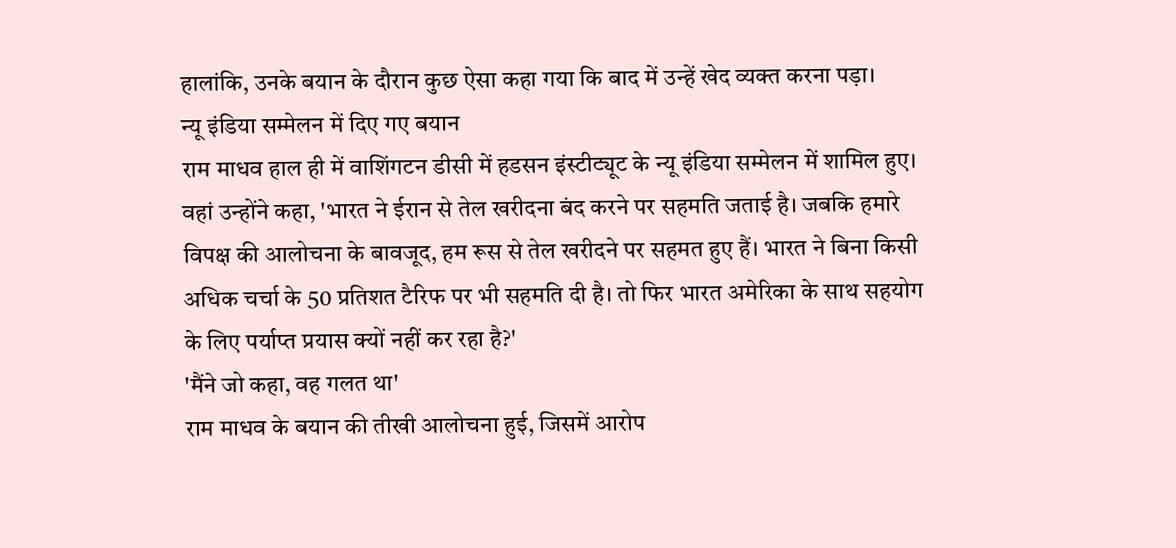हालांकि, उनके बयान के दौरान कुछ ऐसा कहा गया कि बाद में उन्हें खेद व्यक्त करना पड़ा।
न्यू इंडिया सम्मेलन में दिए गए बयान
राम माधव हाल ही में वाशिंगटन डीसी में हडसन इंस्टीट्यूट के न्यू इंडिया सम्मेलन में शामिल हुए। वहां उन्होंने कहा, 'भारत ने ईरान से तेल खरीदना बंद करने पर सहमति जताई है। जबकि हमारे विपक्ष की आलोचना के बावजूद, हम रूस से तेल खरीदने पर सहमत हुए हैं। भारत ने बिना किसी अधिक चर्चा के 50 प्रतिशत टैरिफ पर भी सहमति दी है। तो फिर भारत अमेरिका के साथ सहयोग के लिए पर्याप्त प्रयास क्यों नहीं कर रहा है?'
'मैंने जो कहा, वह गलत था'
राम माधव के बयान की तीखी आलोचना हुई, जिसमें आरोप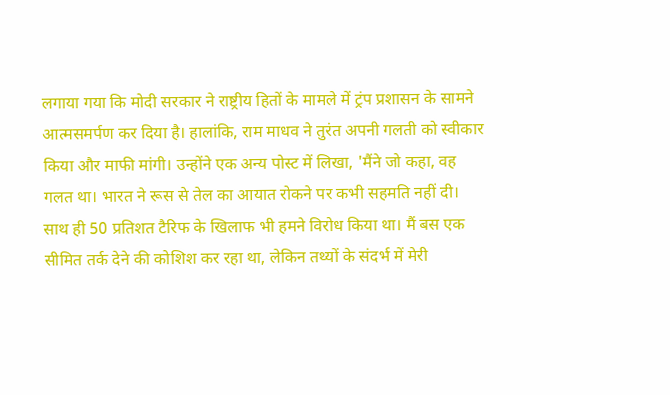लगाया गया कि मोदी सरकार ने राष्ट्रीय हितों के मामले में ट्रंप प्रशासन के सामने आत्मसमर्पण कर दिया है। हालांकि, राम माधव ने तुरंत अपनी गलती को स्वीकार किया और माफी मांगी। उन्होंने एक अन्य पोस्ट में लिखा, 'मैंने जो कहा, वह गलत था। भारत ने रूस से तेल का आयात रोकने पर कभी सहमति नहीं दी। साथ ही 50 प्रतिशत टैरिफ के खिलाफ भी हमने विरोध किया था। मैं बस एक सीमित तर्क देने की कोशिश कर रहा था, लेकिन तथ्यों के संदर्भ में मेरी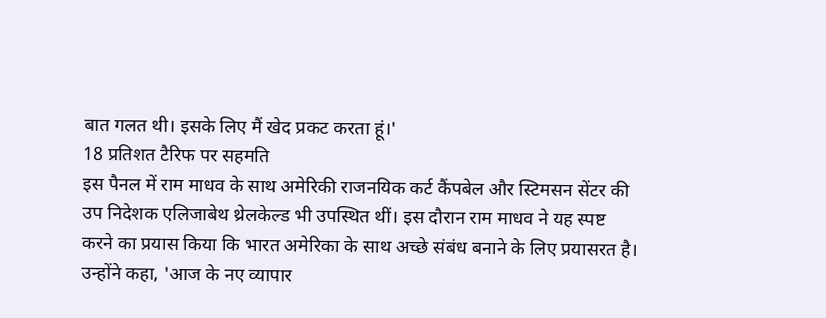बात गलत थी। इसके लिए मैं खेद प्रकट करता हूं।'
18 प्रतिशत टैरिफ पर सहमति
इस पैनल में राम माधव के साथ अमेरिकी राजनयिक कर्ट कैंपबेल और स्टिमसन सेंटर की उप निदेशक एलिजाबेथ थ्रेलकेल्ड भी उपस्थित थीं। इस दौरान राम माधव ने यह स्पष्ट करने का प्रयास किया कि भारत अमेरिका के साथ अच्छे संबंध बनाने के लिए प्रयासरत है। उन्होंने कहा, 'आज के नए व्यापार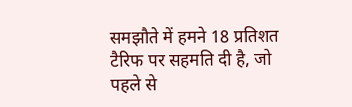समझौते में हमने 18 प्रतिशत टैरिफ पर सहमति दी है, जो पहले से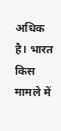अधिक है। भारत किस मामले में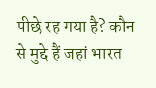पीछे रह गया है? कौन से मुद्दे हैं जहां भारत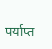पर्याप्त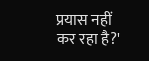प्रयास नहीं कर रहा है?'